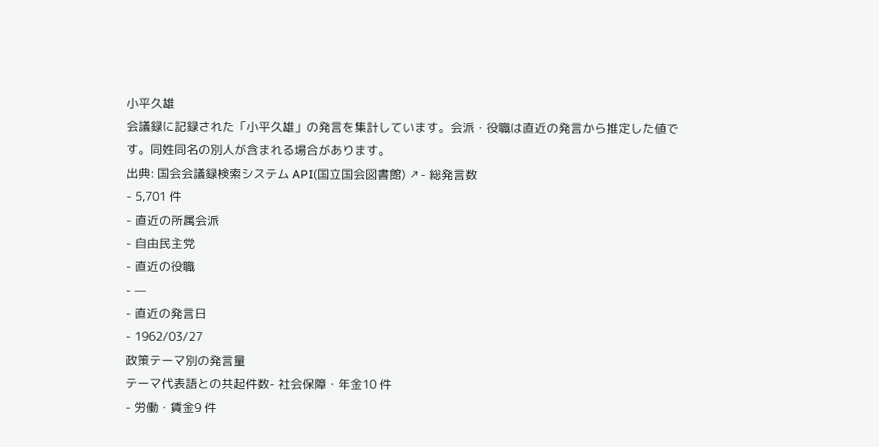小平久雄
会議録に記録された「小平久雄」の発言を集計しています。会派・役職は直近の発言から推定した値です。同姓同名の別人が含まれる場合があります。
出典: 国会会議録検索システム API(国立国会図書館) ↗- 総発言数
- 5,701 件
- 直近の所属会派
- 自由民主党
- 直近の役職
- —
- 直近の発言日
- 1962/03/27
政策テーマ別の発言量
テーマ代表語との共起件数- 社会保障・年金10 件
- 労働・賃金9 件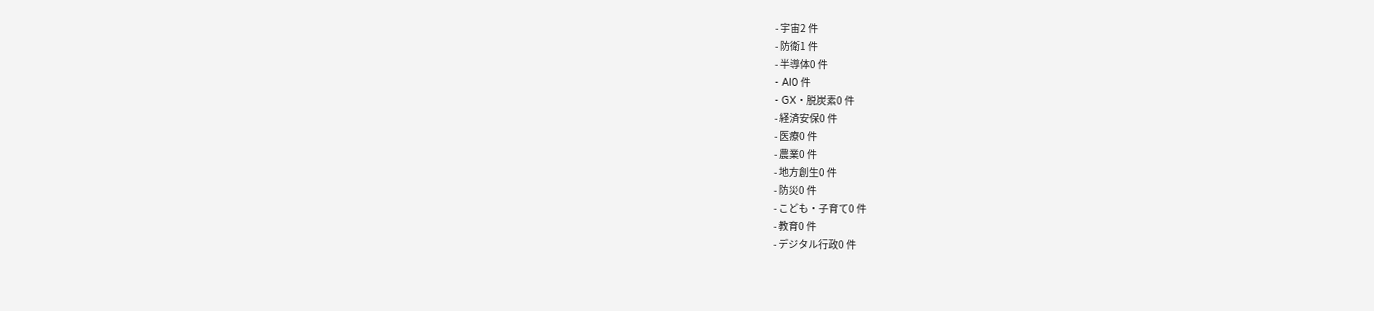- 宇宙2 件
- 防衛1 件
- 半導体0 件
- AI0 件
- GX・脱炭素0 件
- 経済安保0 件
- 医療0 件
- 農業0 件
- 地方創生0 件
- 防災0 件
- こども・子育て0 件
- 教育0 件
- デジタル行政0 件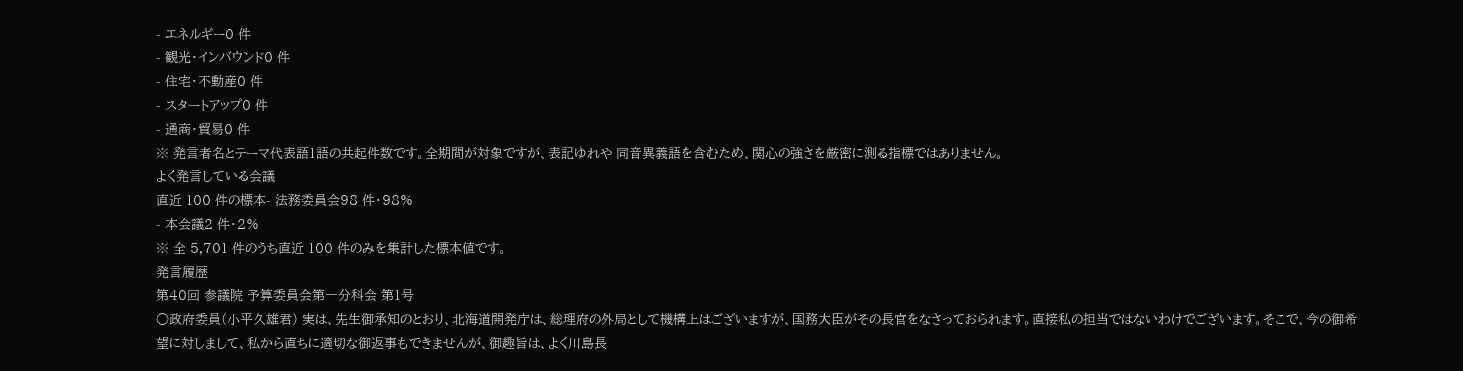- エネルギー0 件
- 観光・インバウンド0 件
- 住宅・不動産0 件
- スタートアップ0 件
- 通商・貿易0 件
※ 発言者名とテーマ代表語1語の共起件数です。全期間が対象ですが、表記ゆれや 同音異義語を含むため、関心の強さを厳密に測る指標ではありません。
よく発言している会議
直近 100 件の標本- 法務委員会98 件・98%
- 本会議2 件・2%
※ 全 5,701 件のうち直近 100 件のみを集計した標本値です。
発言履歴
第40回 参議院 予算委員会第一分科会 第1号
○政府委員(小平久雄君) 実は、先生御承知のとおり、北海道開発庁は、総理府の外局として機構上はございますが、国務大臣がその長官をなさっておられます。直接私の担当ではないわけでございます。そこで、今の御希望に対しまして、私から直ちに適切な御返事もできませんが、御趣旨は、よく川島長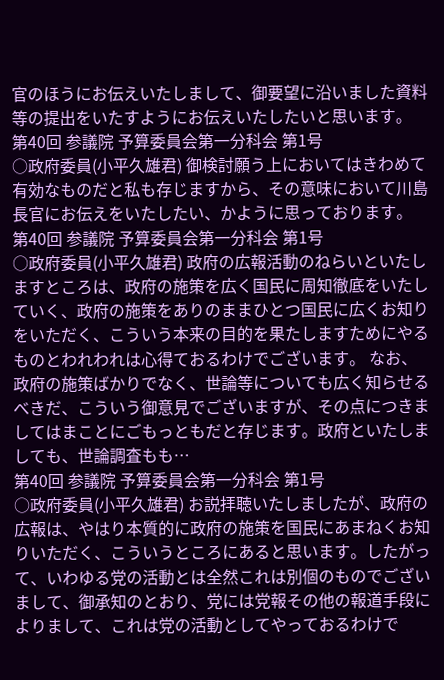官のほうにお伝えいたしまして、御要望に沿いました資料等の提出をいたすようにお伝えいたしたいと思います。
第40回 参議院 予算委員会第一分科会 第1号
○政府委員(小平久雄君) 御検討願う上においてはきわめて有効なものだと私も存じますから、その意味において川島長官にお伝えをいたしたい、かように思っております。
第40回 参議院 予算委員会第一分科会 第1号
○政府委員(小平久雄君) 政府の広報活動のねらいといたしますところは、政府の施策を広く国民に周知徹底をいたしていく、政府の施策をありのままひとつ国民に広くお知りをいただく、こういう本来の目的を果たしますためにやるものとわれわれは心得ておるわけでございます。 なお、政府の施策ばかりでなく、世論等についても広く知らせるべきだ、こういう御意見でございますが、その点につきましてはまことにごもっともだと存じます。政府といたしましても、世論調査もも…
第40回 参議院 予算委員会第一分科会 第1号
○政府委員(小平久雄君) お説拝聴いたしましたが、政府の広報は、やはり本質的に政府の施策を国民にあまねくお知りいただく、こういうところにあると思います。したがって、いわゆる党の活動とは全然これは別個のものでございまして、御承知のとおり、党には党報その他の報道手段によりまして、これは党の活動としてやっておるわけで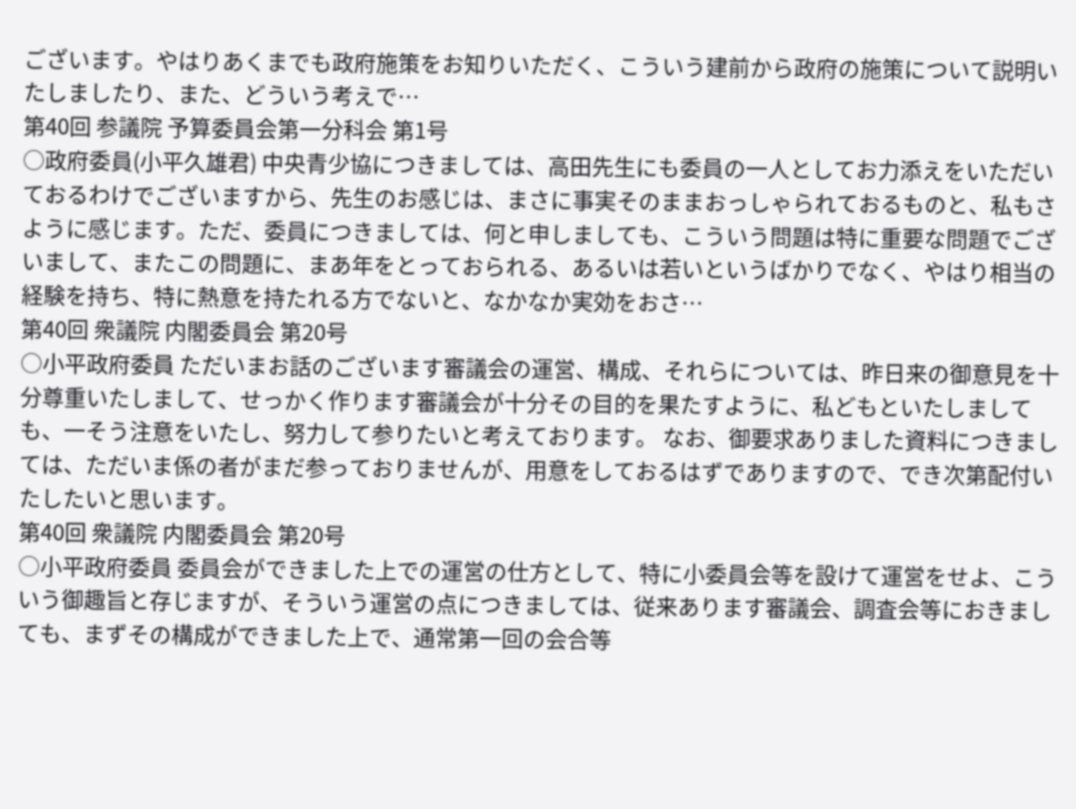ございます。やはりあくまでも政府施策をお知りいただく、こういう建前から政府の施策について説明いたしましたり、また、どういう考えで…
第40回 参議院 予算委員会第一分科会 第1号
○政府委員(小平久雄君) 中央青少協につきましては、高田先生にも委員の一人としてお力添えをいただいておるわけでございますから、先生のお感じは、まさに事実そのままおっしゃられておるものと、私もさように感じます。ただ、委員につきましては、何と申しましても、こういう問題は特に重要な問題でございまして、またこの問題に、まあ年をとっておられる、あるいは若いというばかりでなく、やはり相当の経験を持ち、特に熱意を持たれる方でないと、なかなか実効をおさ…
第40回 衆議院 内閣委員会 第20号
○小平政府委員 ただいまお話のございます審議会の運営、構成、それらについては、昨日来の御意見を十分尊重いたしまして、せっかく作ります審議会が十分その目的を果たすように、私どもといたしましても、一そう注意をいたし、努力して参りたいと考えております。 なお、御要求ありました資料につきましては、ただいま係の者がまだ参っておりませんが、用意をしておるはずでありますので、でき次第配付いたしたいと思います。
第40回 衆議院 内閣委員会 第20号
○小平政府委員 委員会ができました上での運営の仕方として、特に小委員会等を設けて運営をせよ、こういう御趣旨と存じますが、そういう運営の点につきましては、従来あります審議会、調査会等におきましても、まずその構成ができました上で、通常第一回の会合等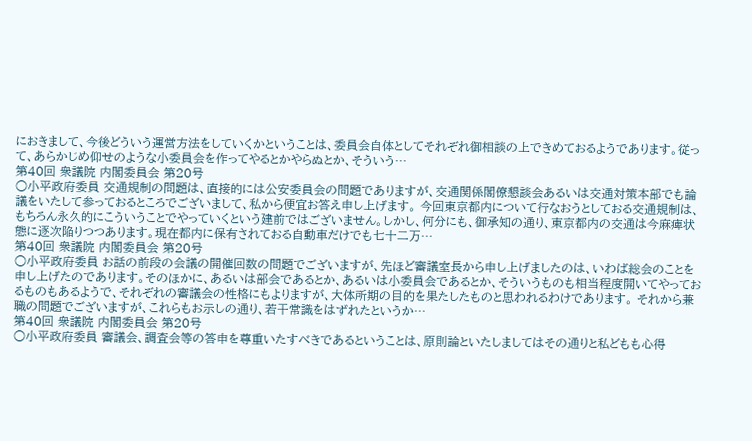におきまして、今後どういう運営方法をしていくかということは、委員会自体としてそれぞれ御相談の上できめておるようであります。従って、あらかじめ仰せのような小委員会を作ってやるとかやらぬとか、そういう…
第40回 衆議院 内閣委員会 第20号
○小平政府委員 交通規制の問題は、直接的には公安委員会の問題でありますが、交通関係閣僚懇談会あるいは交通対策本部でも論議をいたして参っておるところでございまして、私から便宜お答え申し上げます。 今回東京都内について行なおうとしておる交通規制は、もちろん永久的にこういうことでやっていくという建前ではございません。しかし、何分にも、御承知の通り、東京都内の交通は今麻痺状態に逐次陥りつつあります。現在都内に保有されておる自動車だけでも七十二万…
第40回 衆議院 内閣委員会 第20号
○小平政府委員 お話の前段の会議の開催回数の問題でございますが、先ほど審議室長から申し上げましたのは、いわば総会のことを申し上げたのであります。そのほかに、あるいは部会であるとか、あるいは小委員会であるとか、そういうものも相当程度開いてやっておるものもあるようで、それぞれの審議会の性格にもよりますが、大体所期の目的を果たしたものと思われるわけであります。 それから兼職の問題でございますが、これらもお示しの通り、若干常識をはずれたというか…
第40回 衆議院 内閣委員会 第20号
○小平政府委員 審議会、調査会等の答申を尊重いたすべきであるということは、原則論といたしましてはその通りと私どもも心得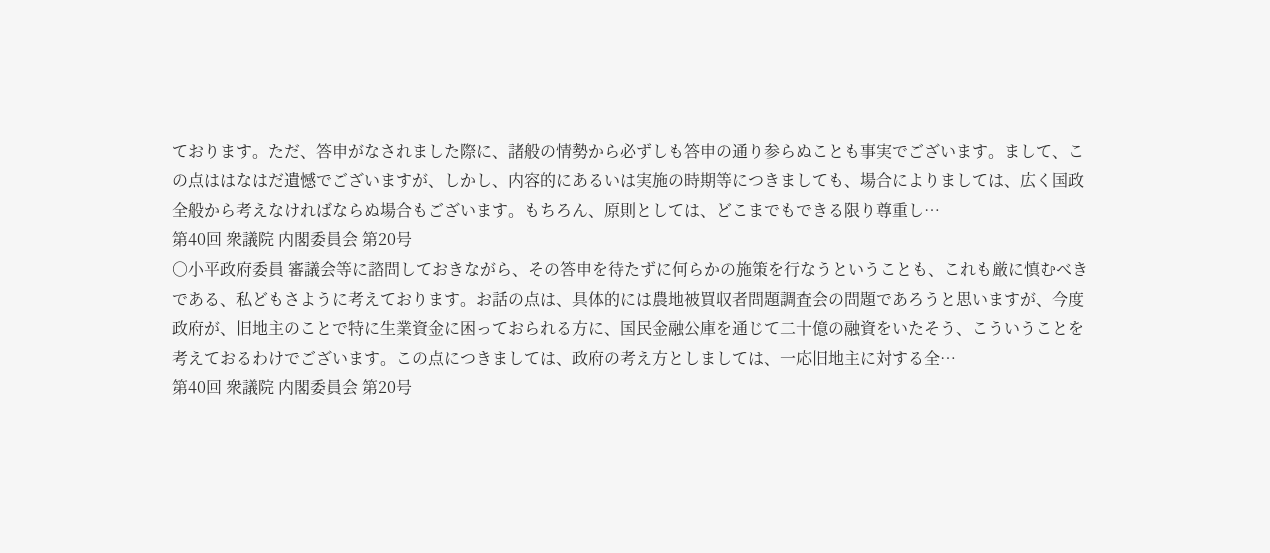ております。ただ、答申がなされました際に、諸般の情勢から必ずしも答申の通り参らぬことも事実でございます。まして、この点ははなはだ遺憾でございますが、しかし、内容的にあるいは実施の時期等につきましても、場合によりましては、広く国政全般から考えなければならぬ場合もございます。もちろん、原則としては、どこまでもできる限り尊重し…
第40回 衆議院 内閣委員会 第20号
○小平政府委員 審議会等に諮問しておきながら、その答申を待たずに何らかの施策を行なうということも、これも厳に慎むべきである、私どもさように考えております。お話の点は、具体的には農地被買収者問題調査会の問題であろうと思いますが、今度政府が、旧地主のことで特に生業資金に困っておられる方に、国民金融公庫を通じて二十億の融資をいたそう、こういうことを考えておるわけでございます。この点につきましては、政府の考え方としましては、一応旧地主に対する全…
第40回 衆議院 内閣委員会 第20号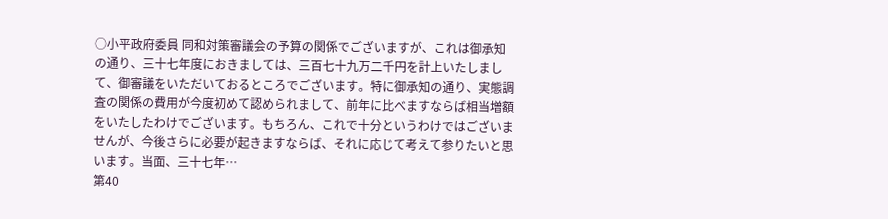○小平政府委員 同和対策審議会の予算の関係でございますが、これは御承知の通り、三十七年度におきましては、三百七十九万二千円を計上いたしまして、御審議をいただいておるところでございます。特に御承知の通り、実態調査の関係の費用が今度初めて認められまして、前年に比べますならば相当増額をいたしたわけでございます。もちろん、これで十分というわけではございませんが、今後さらに必要が起きますならば、それに応じて考えて参りたいと思います。当面、三十七年…
第40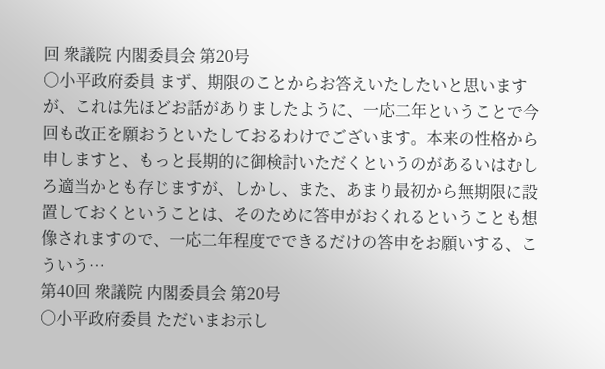回 衆議院 内閣委員会 第20号
○小平政府委員 まず、期限のことからお答えいたしたいと思いますが、これは先ほどお話がありましたように、一応二年ということで今回も改正を願おうといたしておるわけでございます。本来の性格から申しますと、もっと長期的に御検討いただくというのがあるいはむしろ適当かとも存じますが、しかし、また、あまり最初から無期限に設置しておくということは、そのために答申がおくれるということも想像されますので、一応二年程度でできるだけの答申をお願いする、こういう…
第40回 衆議院 内閣委員会 第20号
○小平政府委員 ただいまお示し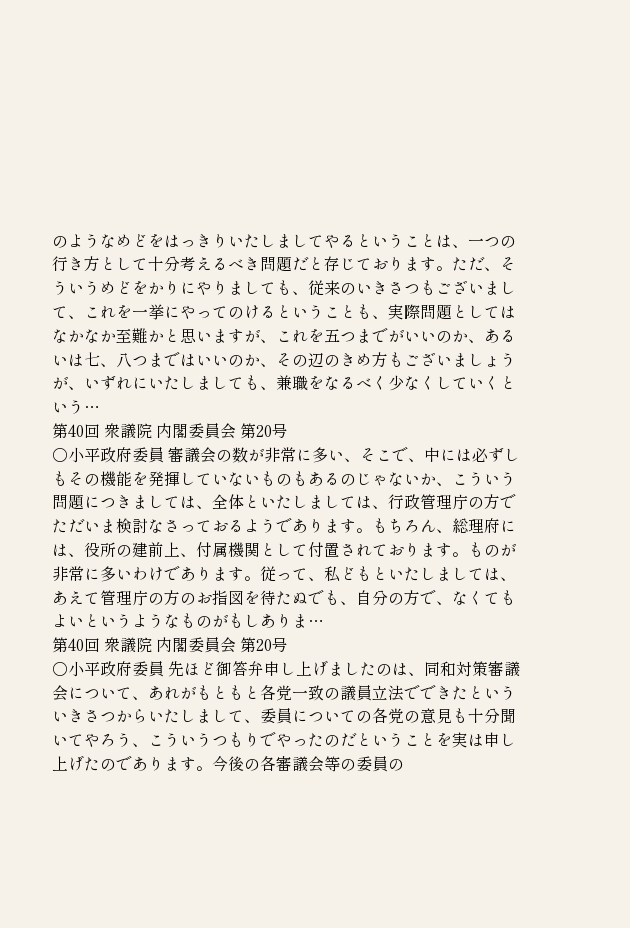のようなめどをはっきりいたしましてやるということは、一つの行き方として十分考えるべき問題だと存じております。ただ、そういうめどをかりにやりましても、従来のいきさつもございまして、これを一挙にやってのけるということも、実際問題としてはなかなか至難かと思いますが、これを五つまでがいいのか、あるいは七、八つまではいいのか、その辺のきめ方もございましょうが、いずれにいたしましても、兼職をなるべく少なくしていくという…
第40回 衆議院 内閣委員会 第20号
○小平政府委員 審議会の数が非常に多い、そこで、中には必ずしもその機能を発揮していないものもあるのじゃないか、こういう問題につきましては、全体といたしましては、行政管理庁の方でただいま検討なさっておるようであります。もちろん、総理府には、役所の建前上、付属機関として付置されております。ものが非常に多いわけであります。従って、私どもといたしましては、あえて管理庁の方のお指図を待たぬでも、自分の方で、なくてもよいというようなものがもしありま…
第40回 衆議院 内閣委員会 第20号
○小平政府委員 先ほど御答弁申し上げましたのは、同和対策審議会について、あれがもともと各党一致の議員立法でできたといういきさつからいたしまして、委員についての各党の意見も十分聞いてやろう、こういうつもりでやったのだということを実は申し上げたのであります。今後の各審議会等の委員の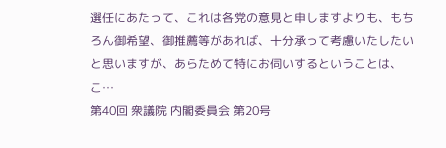選任にあたって、これは各党の意見と申しますよりも、もちろん御希望、御推薦等があれば、十分承って考慮いたしたいと思いますが、あらためて特にお伺いするということは、こ…
第40回 衆議院 内閣委員会 第20号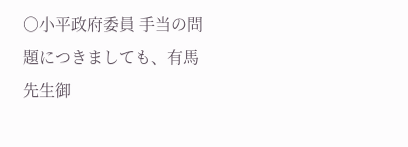○小平政府委員 手当の問題につきましても、有馬先生御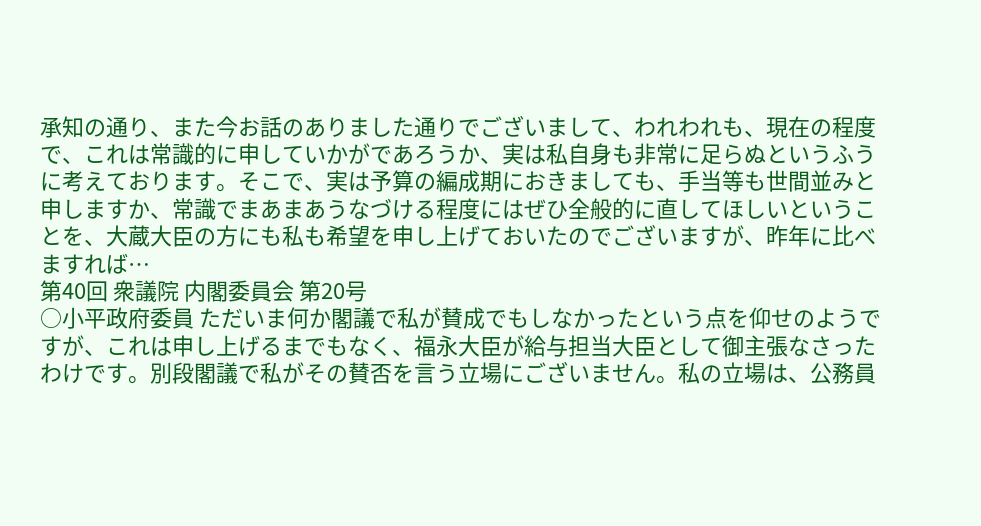承知の通り、また今お話のありました通りでございまして、われわれも、現在の程度で、これは常識的に申していかがであろうか、実は私自身も非常に足らぬというふうに考えております。そこで、実は予算の編成期におきましても、手当等も世間並みと申しますか、常識でまあまあうなづける程度にはぜひ全般的に直してほしいということを、大蔵大臣の方にも私も希望を申し上げておいたのでございますが、昨年に比べますれば…
第40回 衆議院 内閣委員会 第20号
○小平政府委員 ただいま何か閣議で私が賛成でもしなかったという点を仰せのようですが、これは申し上げるまでもなく、福永大臣が給与担当大臣として御主張なさったわけです。別段閣議で私がその賛否を言う立場にございません。私の立場は、公務員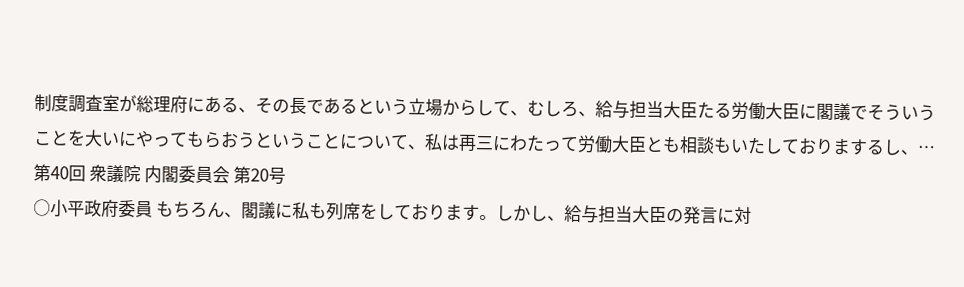制度調査室が総理府にある、その長であるという立場からして、むしろ、給与担当大臣たる労働大臣に閣議でそういうことを大いにやってもらおうということについて、私は再三にわたって労働大臣とも相談もいたしておりまするし、…
第40回 衆議院 内閣委員会 第20号
○小平政府委員 もちろん、閣議に私も列席をしております。しかし、給与担当大臣の発言に対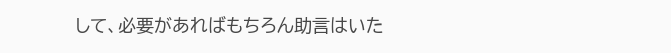して、必要があればもちろん助言はいた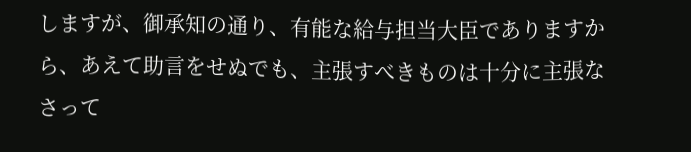しますが、御承知の通り、有能な給与担当大臣でありますから、あえて助言をせぬでも、主張すべきものは十分に主張なさって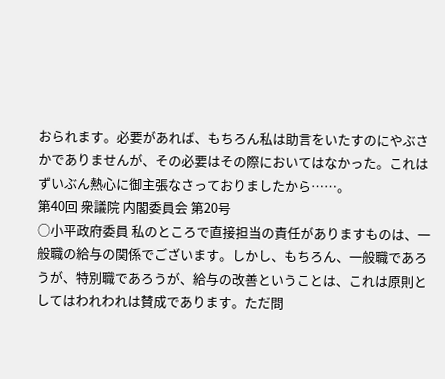おられます。必要があれば、もちろん私は助言をいたすのにやぶさかでありませんが、その必要はその際においてはなかった。これはずいぶん熱心に御主張なさっておりましたから……。
第40回 衆議院 内閣委員会 第20号
○小平政府委員 私のところで直接担当の責任がありますものは、一般職の給与の関係でございます。しかし、もちろん、一般職であろうが、特別職であろうが、給与の改善ということは、これは原則としてはわれわれは賛成であります。ただ問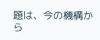題は、今の機構から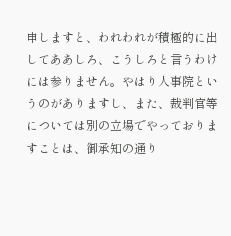申しますと、われわれが積極的に出してああしろ、こうしろと言うわけには参りません。やはり人事院というのがありますし、また、裁判官等については別の立場でやっておりますことは、御承知の通り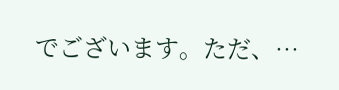でございます。ただ、…